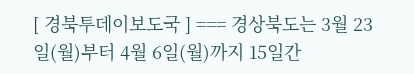[ 경북투데이보도국 ] === 경상북도는 3월 23일(월)부터 4월 6일(월)까지 15일간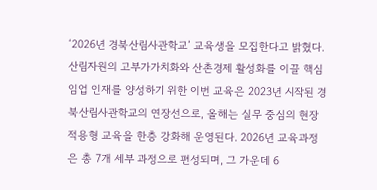‘2026년 경북산림사관학교’ 교육생을 모집한다고 밝혔다. 산림자원의 고부가가치화와 산촌경제 활성화를 이끌 핵심 임업 인재를 양성하기 위한 이번 교육은 2023년 시작된 경북산림사관학교의 연장선으로, 올해는 실무 중심의 현장 적용형 교육을 한층 강화해 운영된다. 2026년 교육과정은 총 7개 세부 과정으로 편성되며, 그 가운데 6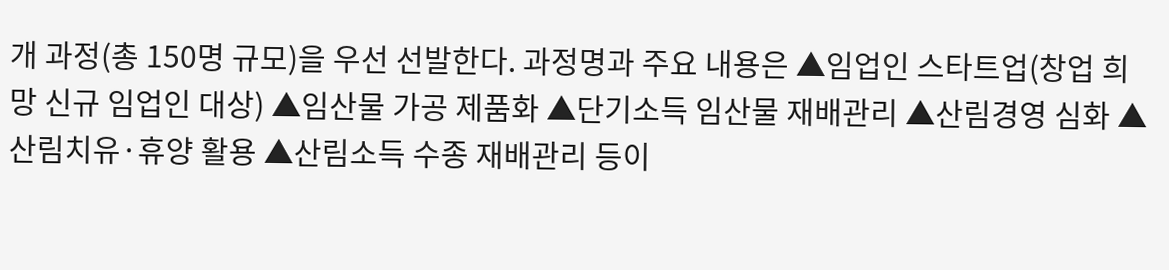개 과정(총 150명 규모)을 우선 선발한다. 과정명과 주요 내용은 ▲임업인 스타트업(창업 희망 신규 임업인 대상) ▲임산물 가공 제품화 ▲단기소득 임산물 재배관리 ▲산림경영 심화 ▲산림치유·휴양 활용 ▲산림소득 수종 재배관리 등이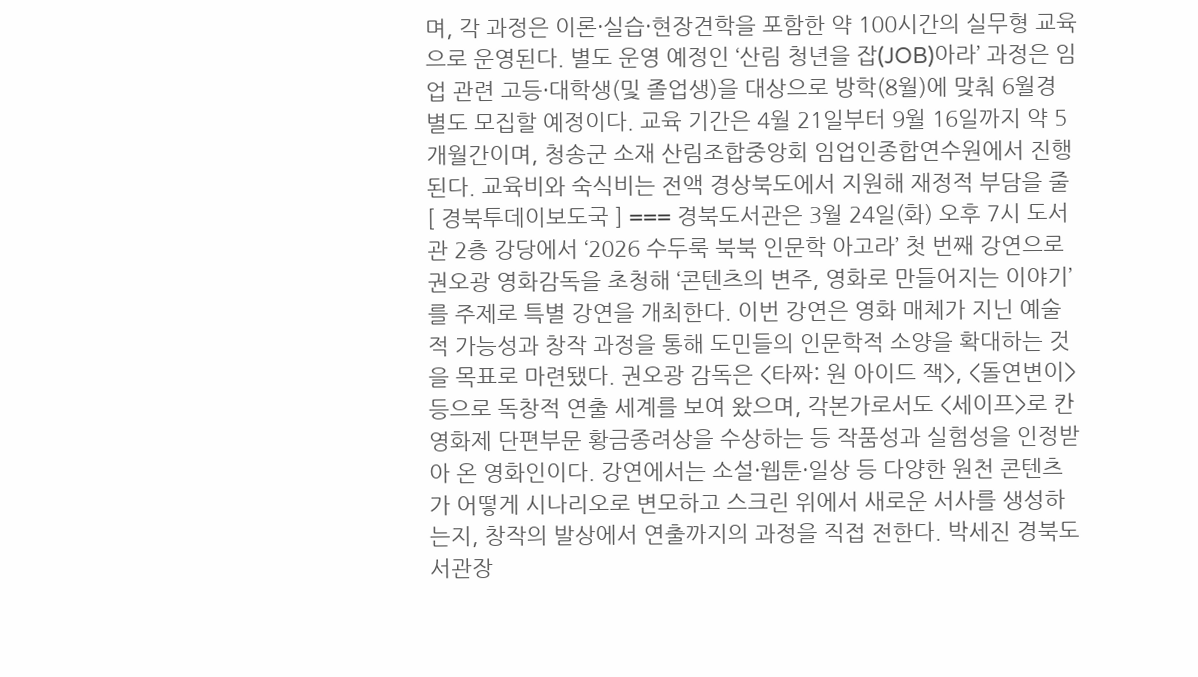며, 각 과정은 이론·실습·현장견학을 포함한 약 100시간의 실무형 교육으로 운영된다. 별도 운영 예정인 ‘산림 청년을 잡(JOB)아라’ 과정은 임업 관련 고등·대학생(및 졸업생)을 대상으로 방학(8월)에 맞춰 6월경 별도 모집할 예정이다. 교육 기간은 4월 21일부터 9월 16일까지 약 5개월간이며, 청송군 소재 산림조합중앙회 임업인종합연수원에서 진행된다. 교육비와 숙식비는 전액 경상북도에서 지원해 재정적 부담을 줄
[ 경북투데이보도국 ] === 경북도서관은 3월 24일(화) 오후 7시 도서관 2층 강당에서 ‘2026 수두룩 북북 인문학 아고라’ 첫 번째 강연으로 권오광 영화감독을 초청해 ‘콘텐츠의 변주, 영화로 만들어지는 이야기’를 주제로 특별 강연을 개최한다. 이번 강연은 영화 매체가 지닌 예술적 가능성과 창작 과정을 통해 도민들의 인문학적 소양을 확대하는 것을 목표로 마련됐다. 권오광 감독은 <타짜: 원 아이드 잭>, <돌연변이> 등으로 독창적 연출 세계를 보여 왔으며, 각본가로서도 <세이프>로 칸영화제 단편부문 황금종려상을 수상하는 등 작품성과 실험성을 인정받아 온 영화인이다. 강연에서는 소설·웹툰·일상 등 다양한 원천 콘텐츠가 어떻게 시나리오로 변모하고 스크린 위에서 새로운 서사를 생성하는지, 창작의 발상에서 연출까지의 과정을 직접 전한다. 박세진 경북도서관장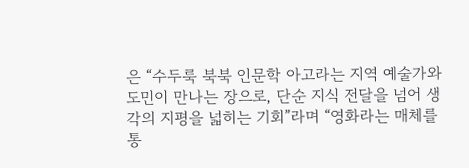은 “수두룩 북북 인문학 아고라는 지역 예술가와 도민이 만나는 장으로, 단순 지식 전달을 넘어 생각의 지평을 넓히는 기회”라며 “영화라는 매체를 통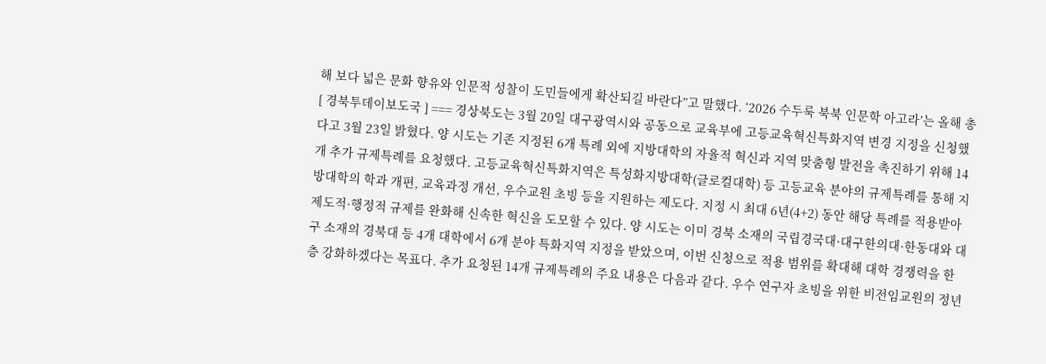해 보다 넓은 문화 향유와 인문적 성찰이 도민들에게 확산되길 바란다”고 말했다. ‘2026 수두룩 북북 인문학 아고라’는 올해 총
[ 경북투데이보도국 ] === 경상북도는 3월 20일 대구광역시와 공동으로 교육부에 고등교육혁신특화지역 변경 지정을 신청했다고 3월 23일 밝혔다. 양 시도는 기존 지정된 6개 특례 외에 지방대학의 자율적 혁신과 지역 맞춤형 발전을 촉진하기 위해 14개 추가 규제특례를 요청했다. 고등교육혁신특화지역은 특성화지방대학(글로컬대학) 등 고등교육 분야의 규제특례를 통해 지방대학의 학과 개편, 교육과정 개선, 우수교원 초빙 등을 지원하는 제도다. 지정 시 최대 6년(4+2) 동안 해당 특례를 적용받아 제도적·행정적 규제를 완화해 신속한 혁신을 도모할 수 있다. 양 시도는 이미 경북 소재의 국립경국대·대구한의대·한동대와 대구 소재의 경북대 등 4개 대학에서 6개 분야 특화지역 지정을 받았으며, 이번 신청으로 적용 범위를 확대해 대학 경쟁력을 한층 강화하겠다는 목표다. 추가 요청된 14개 규제특례의 주요 내용은 다음과 같다. 우수 연구자 초빙을 위한 비전임교원의 정년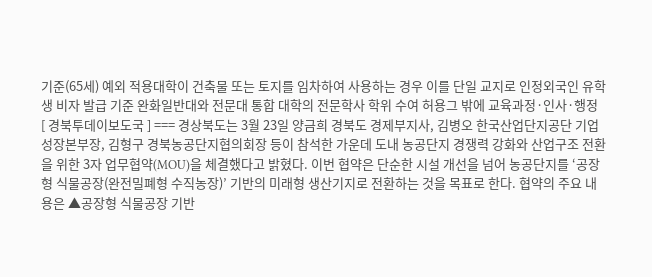기준(65세) 예외 적용대학이 건축물 또는 토지를 임차하여 사용하는 경우 이를 단일 교지로 인정외국인 유학생 비자 발급 기준 완화일반대와 전문대 통합 대학의 전문학사 학위 수여 허용그 밖에 교육과정·인사·행정
[ 경북투데이보도국 ] === 경상북도는 3월 23일 양금희 경북도 경제부지사, 김병오 한국산업단지공단 기업성장본부장, 김형구 경북농공단지협의회장 등이 참석한 가운데 도내 농공단지 경쟁력 강화와 산업구조 전환을 위한 3자 업무협약(MOU)을 체결했다고 밝혔다. 이번 협약은 단순한 시설 개선을 넘어 농공단지를 ‘공장형 식물공장(완전밀폐형 수직농장)’ 기반의 미래형 생산기지로 전환하는 것을 목표로 한다. 협약의 주요 내용은 ▲공장형 식물공장 기반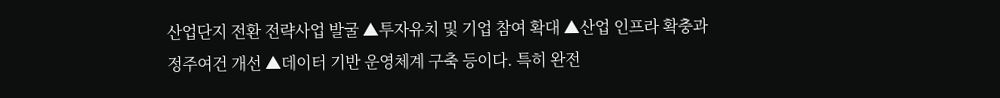산업단지 전환 전략사업 발굴 ▲투자유치 및 기업 참여 확대 ▲산업 인프라 확충과 정주여건 개선 ▲데이터 기반 운영체계 구축 등이다. 특히 완전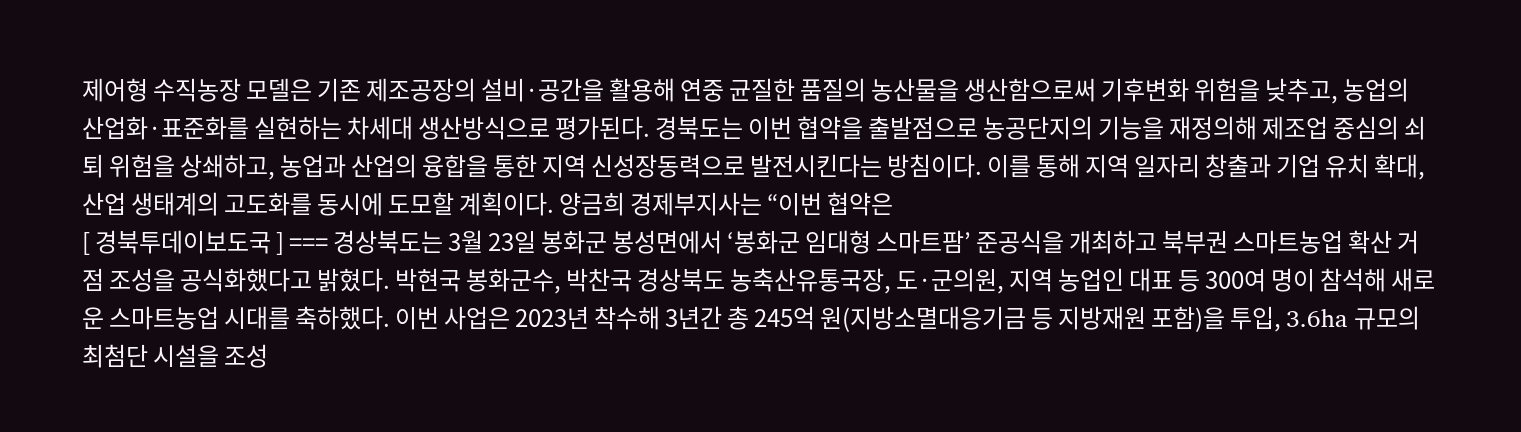제어형 수직농장 모델은 기존 제조공장의 설비·공간을 활용해 연중 균질한 품질의 농산물을 생산함으로써 기후변화 위험을 낮추고, 농업의 산업화·표준화를 실현하는 차세대 생산방식으로 평가된다. 경북도는 이번 협약을 출발점으로 농공단지의 기능을 재정의해 제조업 중심의 쇠퇴 위험을 상쇄하고, 농업과 산업의 융합을 통한 지역 신성장동력으로 발전시킨다는 방침이다. 이를 통해 지역 일자리 창출과 기업 유치 확대, 산업 생태계의 고도화를 동시에 도모할 계획이다. 양금희 경제부지사는 “이번 협약은
[ 경북투데이보도국 ] === 경상북도는 3월 23일 봉화군 봉성면에서 ‘봉화군 임대형 스마트팜’ 준공식을 개최하고 북부권 스마트농업 확산 거점 조성을 공식화했다고 밝혔다. 박현국 봉화군수, 박찬국 경상북도 농축산유통국장, 도·군의원, 지역 농업인 대표 등 300여 명이 참석해 새로운 스마트농업 시대를 축하했다. 이번 사업은 2023년 착수해 3년간 총 245억 원(지방소멸대응기금 등 지방재원 포함)을 투입, 3.6ha 규모의 최첨단 시설을 조성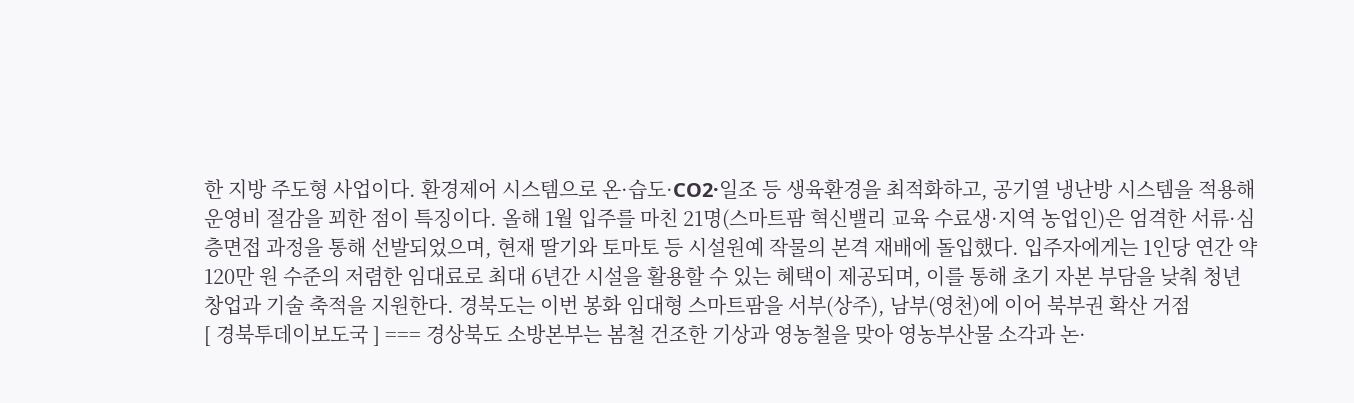한 지방 주도형 사업이다. 환경제어 시스템으로 온·습도·CO2·일조 등 생육환경을 최적화하고, 공기열 냉난방 시스템을 적용해 운영비 절감을 꾀한 점이 특징이다. 올해 1월 입주를 마친 21명(스마트팜 혁신밸리 교육 수료생·지역 농업인)은 엄격한 서류·심층면접 과정을 통해 선발되었으며, 현재 딸기와 토마토 등 시설원예 작물의 본격 재배에 돌입했다. 입주자에게는 1인당 연간 약 120만 원 수준의 저렴한 임대료로 최대 6년간 시설을 활용할 수 있는 혜택이 제공되며, 이를 통해 초기 자본 부담을 낮춰 청년 창업과 기술 축적을 지원한다. 경북도는 이번 봉화 임대형 스마트팜을 서부(상주), 남부(영천)에 이어 북부권 확산 거점
[ 경북투데이보도국 ] === 경상북도 소방본부는 봄철 건조한 기상과 영농철을 맞아 영농부산물 소각과 논·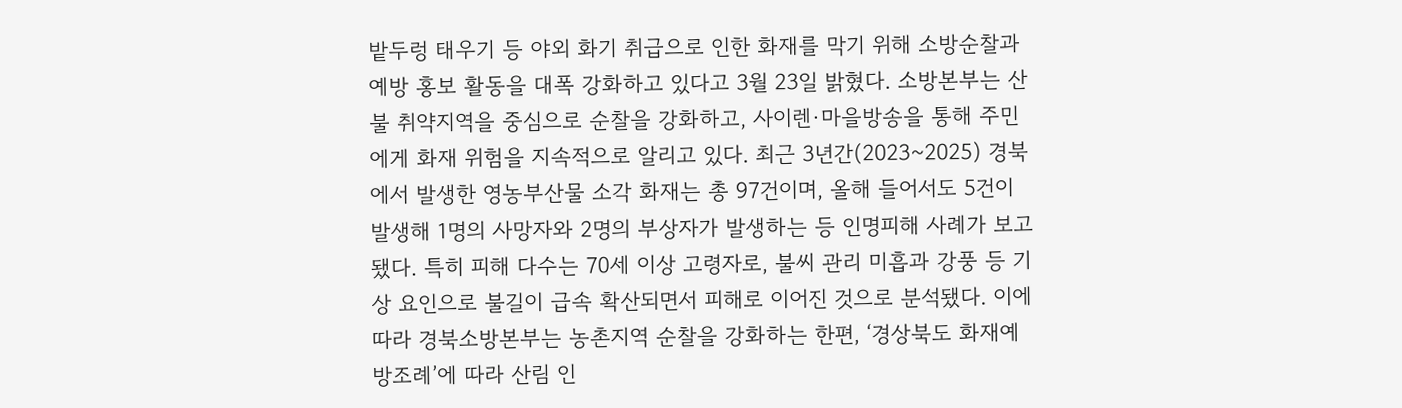밭두렁 태우기 등 야외 화기 취급으로 인한 화재를 막기 위해 소방순찰과 예방 홍보 활동을 대폭 강화하고 있다고 3월 23일 밝혔다. 소방본부는 산불 취약지역을 중심으로 순찰을 강화하고, 사이렌·마을방송을 통해 주민에게 화재 위험을 지속적으로 알리고 있다. 최근 3년간(2023~2025) 경북에서 발생한 영농부산물 소각 화재는 총 97건이며, 올해 들어서도 5건이 발생해 1명의 사망자와 2명의 부상자가 발생하는 등 인명피해 사례가 보고됐다. 특히 피해 다수는 70세 이상 고령자로, 불씨 관리 미흡과 강풍 등 기상 요인으로 불길이 급속 확산되면서 피해로 이어진 것으로 분석됐다. 이에 따라 경북소방본부는 농촌지역 순찰을 강화하는 한편, ‘경상북도 화재예방조례’에 따라 산림 인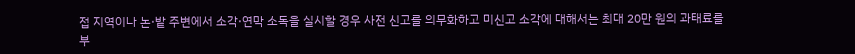접 지역이나 논·밭 주변에서 소각·연막 소독을 실시할 경우 사전 신고를 의무화하고 미신고 소각에 대해서는 최대 20만 원의 과태료를 부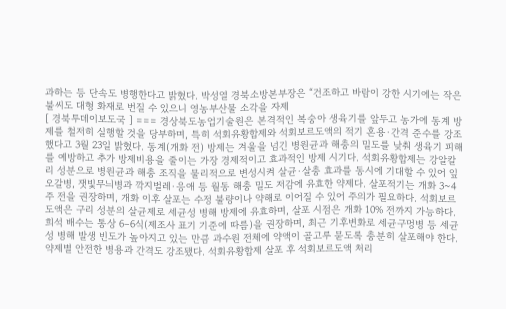과하는 등 단속도 병행한다고 밝혔다. 박성열 경북소방본부장은 “건조하고 바람이 강한 시기에는 작은 불씨도 대형 화재로 번질 수 있으니 영농부산물 소각을 자제
[ 경북투데이보도국 ] === 경상북도농업기술원은 본격적인 복숭아 생육기를 앞두고 농가에 동계 방제를 철저히 실행할 것을 당부하며, 특히 석회유황합제와 석회보르도액의 적기 혼용·간격 준수를 강조했다고 3월 23일 밝혔다. 동계(개화 전) 방제는 겨울을 넘긴 병원균과 해충의 밀도를 낮춰 생육기 피해를 예방하고 추가 방제비용을 줄이는 가장 경제적이고 효과적인 방제 시기다. 석회유황합제는 강알칼리 성분으로 병원균과 해충 조직을 물리적으로 변성시켜 살균·살충 효과를 동시에 기대할 수 있어 잎오갈병, 잿빛무늬병과 깍지벌레·응애 등 월동 해충 밀도 저감에 유효한 약제다. 살포적기는 개화 3~4주 전을 권장하며, 개화 이후 살포는 수정 불량이나 약해로 이어질 수 있어 주의가 필요하다. 석회보르도액은 구리 성분의 살균제로 세균성 병해 방제에 유효하며, 살포 시점은 개화 10% 전까지 가능하다. 희석 배수는 통상 6–6식(제조사 표기 기준에 따름)을 권장하며, 최근 기후변화로 세균구멍병 등 세균성 병해 발생 빈도가 높아지고 있는 만큼 과수원 전체에 약액이 골고루 묻도록 충분히 살포해야 한다. 약제별 안전한 병용과 간격도 강조됐다. 석회유황합제 살포 후 석회보르도액 처리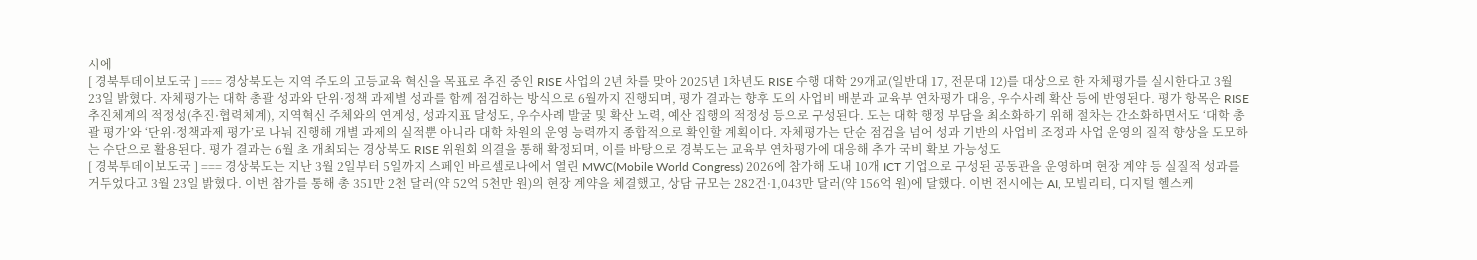시에
[ 경북투데이보도국 ] === 경상북도는 지역 주도의 고등교육 혁신을 목표로 추진 중인 RISE 사업의 2년 차를 맞아 2025년 1차년도 RISE 수행 대학 29개교(일반대 17, 전문대 12)를 대상으로 한 자체평가를 실시한다고 3월 23일 밝혔다. 자체평가는 대학 총괄 성과와 단위·정책 과제별 성과를 함께 점검하는 방식으로 6월까지 진행되며, 평가 결과는 향후 도의 사업비 배분과 교육부 연차평가 대응, 우수사례 확산 등에 반영된다. 평가 항목은 RISE 추진체계의 적정성(추진·협력체계), 지역혁신 주체와의 연계성, 성과지표 달성도, 우수사례 발굴 및 확산 노력, 예산 집행의 적정성 등으로 구성된다. 도는 대학 행정 부담을 최소화하기 위해 절차는 간소화하면서도 ‘대학 총괄 평가’와 ‘단위·정책과제 평가’로 나눠 진행해 개별 과제의 실적뿐 아니라 대학 차원의 운영 능력까지 종합적으로 확인할 계획이다. 자체평가는 단순 점검을 넘어 성과 기반의 사업비 조정과 사업 운영의 질적 향상을 도모하는 수단으로 활용된다. 평가 결과는 6월 초 개최되는 경상북도 RISE 위원회 의결을 통해 확정되며, 이를 바탕으로 경북도는 교육부 연차평가에 대응해 추가 국비 확보 가능성도
[ 경북투데이보도국 ] === 경상북도는 지난 3월 2일부터 5일까지 스페인 바르셀로나에서 열린 MWC(Mobile World Congress) 2026에 참가해 도내 10개 ICT 기업으로 구성된 공동관을 운영하며 현장 계약 등 실질적 성과를 거두었다고 3월 23일 밝혔다. 이번 참가를 통해 총 351만 2천 달러(약 52억 5천만 원)의 현장 계약을 체결했고, 상담 규모는 282건·1,043만 달러(약 156억 원)에 달했다. 이번 전시에는 AI, 모빌리티, 디지털 헬스케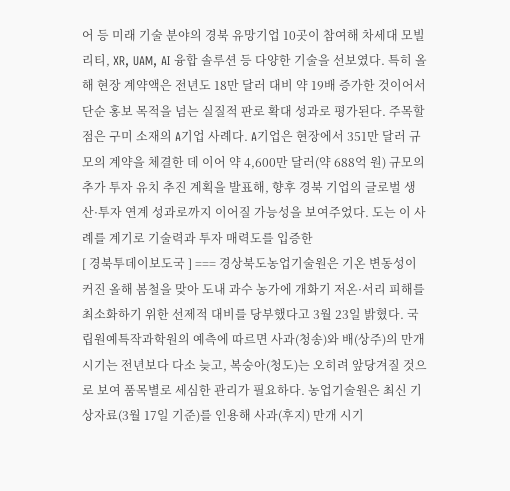어 등 미래 기술 분야의 경북 유망기업 10곳이 참여해 차세대 모빌리티, XR, UAM, AI 융합 솔루션 등 다양한 기술을 선보였다. 특히 올해 현장 계약액은 전년도 18만 달러 대비 약 19배 증가한 것이어서 단순 홍보 목적을 넘는 실질적 판로 확대 성과로 평가된다. 주목할 점은 구미 소재의 A기업 사례다. A기업은 현장에서 351만 달러 규모의 계약을 체결한 데 이어 약 4,600만 달러(약 688억 원) 규모의 추가 투자 유치 추진 계획을 발표해, 향후 경북 기업의 글로벌 생산·투자 연계 성과로까지 이어질 가능성을 보여주었다. 도는 이 사례를 계기로 기술력과 투자 매력도를 입증한
[ 경북투데이보도국 ] === 경상북도농업기술원은 기온 변동성이 커진 올해 봄철을 맞아 도내 과수 농가에 개화기 저온·서리 피해를 최소화하기 위한 선제적 대비를 당부했다고 3월 23일 밝혔다. 국립원예특작과학원의 예측에 따르면 사과(청송)와 배(상주)의 만개 시기는 전년보다 다소 늦고, 복숭아(청도)는 오히려 앞당겨질 것으로 보여 품목별로 세심한 관리가 필요하다. 농업기술원은 최신 기상자료(3월 17일 기준)를 인용해 사과(후지) 만개 시기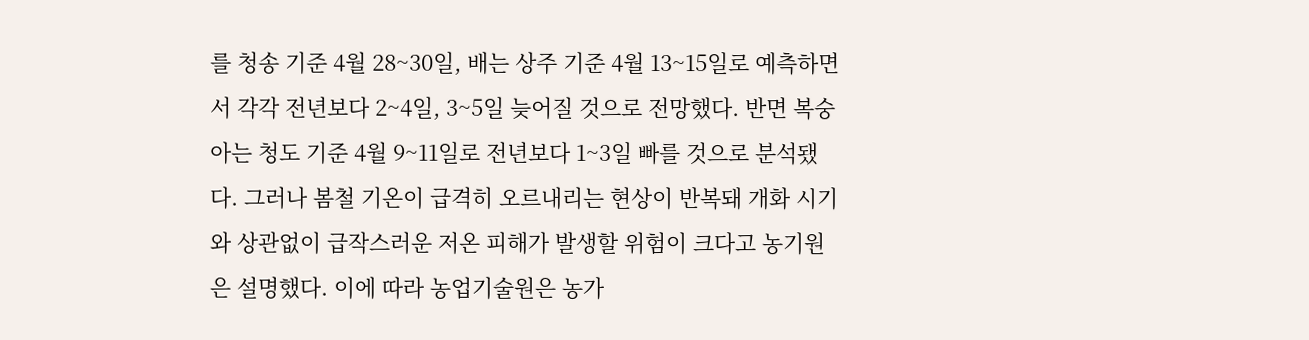를 청송 기준 4월 28~30일, 배는 상주 기준 4월 13~15일로 예측하면서 각각 전년보다 2~4일, 3~5일 늦어질 것으로 전망했다. 반면 복숭아는 청도 기준 4월 9~11일로 전년보다 1~3일 빠를 것으로 분석됐다. 그러나 봄철 기온이 급격히 오르내리는 현상이 반복돼 개화 시기와 상관없이 급작스러운 저온 피해가 발생할 위험이 크다고 농기원은 설명했다. 이에 따라 농업기술원은 농가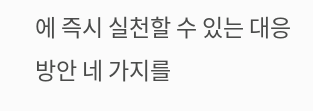에 즉시 실천할 수 있는 대응 방안 네 가지를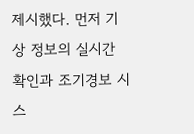제시했다. 먼저 기상 정보의 실시간 확인과 조기경보 시스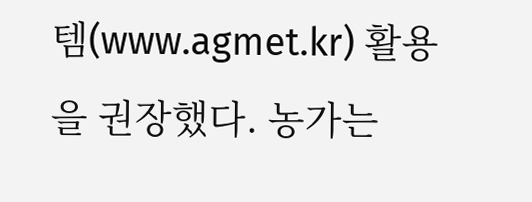템(www.agmet.kr) 활용을 권장했다. 농가는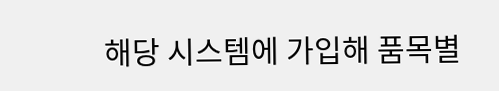해당 시스템에 가입해 품목별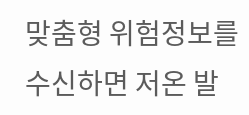맞춤형 위험정보를 수신하면 저온 발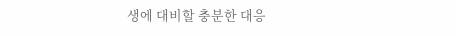생에 대비할 충분한 대응